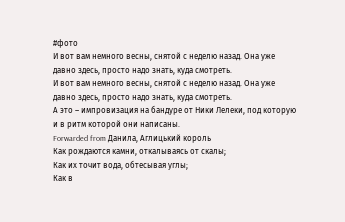#фото
И вот вам немного весны, снятой с неделю назад. Она уже давно здесь, просто надо знать, куда смотреть.
И вот вам немного весны, снятой с неделю назад. Она уже давно здесь, просто надо знать, куда смотреть.
А это – импровизация на бандуре от Ники Лелеки, под которую и в ритм которой они написаны.
Forwarded from Данила, Аглицький король
Как рождаются камни, откалываясь от скалы;
Как их точит вода, обтесывая углы;
Как в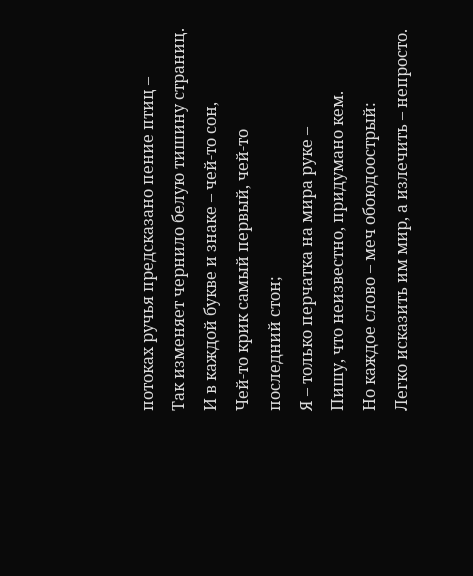потоках ручья предсказано пение птиц –
Так изменяет чернило белую тишину страниц.
И в каждой букве и знаке – чей-то сон,
Чей-то крик самый первый, чей-то
последний стон;
Я – только перчатка на мира руке –
Пишу, что неизвестно, придумано кем.
Но каждое слово – меч обоюдоострый:
Легко исказить им мир, а излечить – непросто.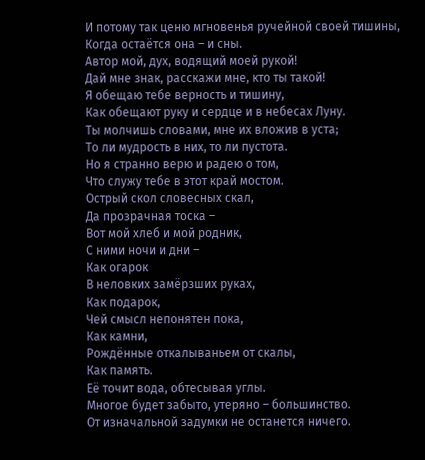И потому так ценю мгновенья ручейной своей тишины,
Когда остаётся она – и сны.
Автор мой, дух, водящий моей рукой!
Дай мне знак, расскажи мне, кто ты такой!
Я обещаю тебе верность и тишину,
Как обещают руку и сердце и в небесах Луну.
Ты молчишь словами, мне их вложив в уста;
То ли мудрость в них, то ли пустота.
Но я странно верю и радею о том,
Что служу тебе в этот край мостом.
Острый скол словесных скал,
Да прозрачная тоска –
Вот мой хлеб и мой родник,
С ними ночи и дни –
Как огарок
В неловких замёрзших руках,
Как подарок,
Чей смысл непонятен пока,
Как камни,
Рождённые откалываньем от скалы,
Как память.
Её точит вода, обтесывая углы.
Многое будет забыто, утеряно – большинство.
От изначальной задумки не останется ничего.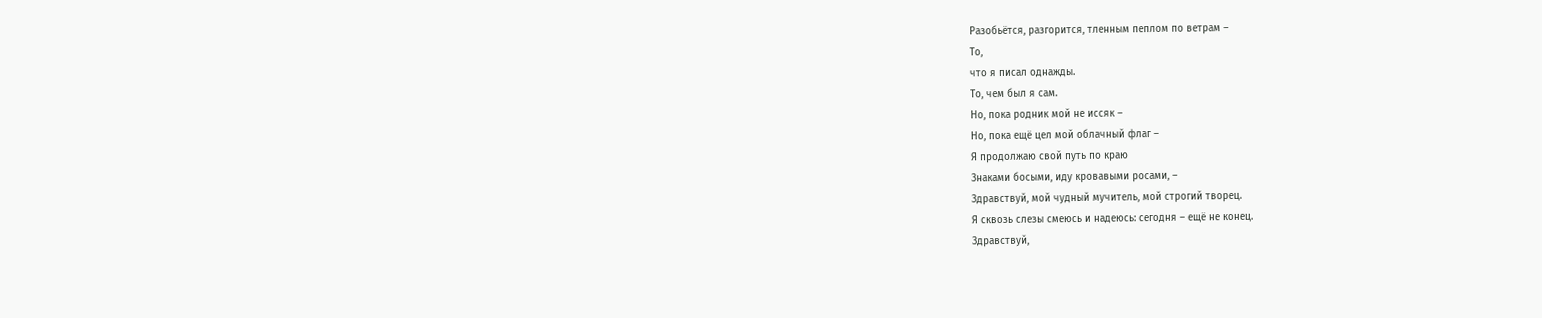Разобьётся, разгорится, тленным пеплом по ветрам –
То,
что я писал однажды.
То, чем был я сам.
Но, пока родник мой не иссяк –
Но, пока ещё цел мой облачный флаг –
Я продолжаю свой путь по краю
Знаками босыми, иду кровавыми росами, –
Здравствуй, мой чудный мучитель, мой строгий творец.
Я сквозь слезы смеюсь и надеюсь: сегодня – ещё не конец.
Здравствуй,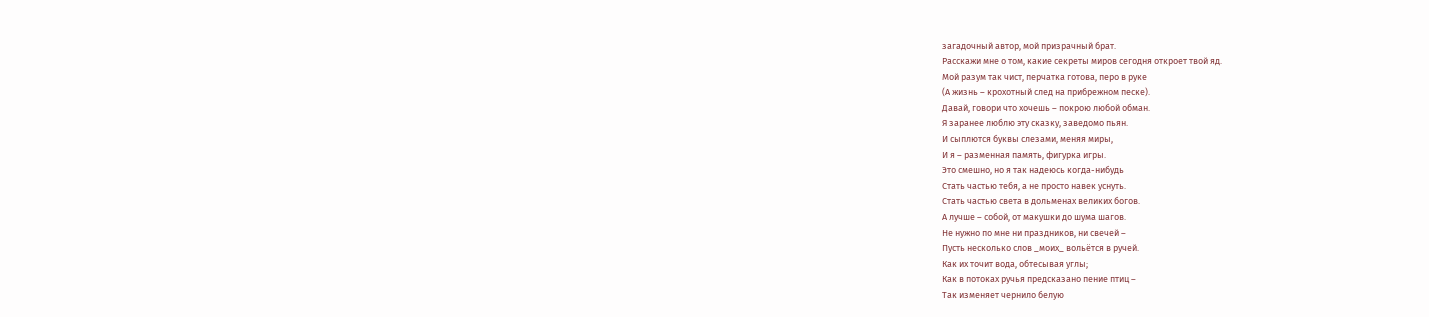загадочный автор, мой призрачный брат.
Расскажи мне о том, какие секреты миров сегодня откроет твой яд.
Мой разум так чист, перчатка готова, перо в руке
(А жизнь – крохотный след на прибрежном песке).
Давай, говори что хочешь – покрою любой обман.
Я заранее люблю эту сказку, заведомо пьян.
И сыплются буквы слезами, меняя миры,
И я – разменная память, фигурка игры.
Это смешно, но я так надеюсь когда-нибудь
Стать частью тебя, а не просто навек уснуть.
Стать частью света в дольменах великих богов.
А лучше – собой, от макушки до шума шагов.
Не нужно по мне ни праздников, ни свечей –
Пусть несколько слов _моих_ вольётся в ручей.
Как их точит вода, обтесывая углы;
Как в потоках ручья предсказано пение птиц –
Так изменяет чернило белую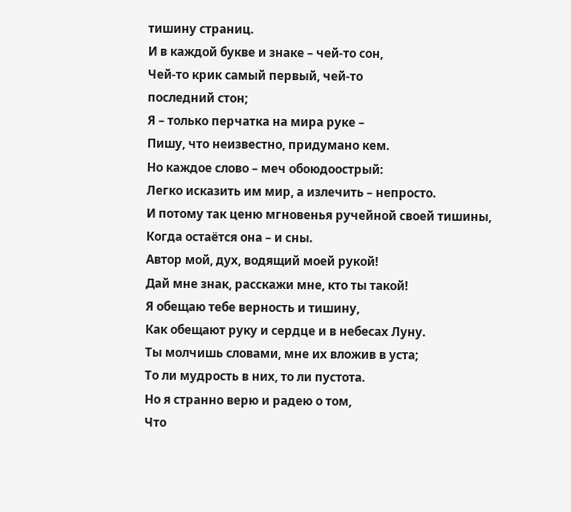тишину страниц.
И в каждой букве и знаке – чей-то сон,
Чей-то крик самый первый, чей-то
последний стон;
Я – только перчатка на мира руке –
Пишу, что неизвестно, придумано кем.
Но каждое слово – меч обоюдоострый:
Легко исказить им мир, а излечить – непросто.
И потому так ценю мгновенья ручейной своей тишины,
Когда остаётся она – и сны.
Автор мой, дух, водящий моей рукой!
Дай мне знак, расскажи мне, кто ты такой!
Я обещаю тебе верность и тишину,
Как обещают руку и сердце и в небесах Луну.
Ты молчишь словами, мне их вложив в уста;
То ли мудрость в них, то ли пустота.
Но я странно верю и радею о том,
Что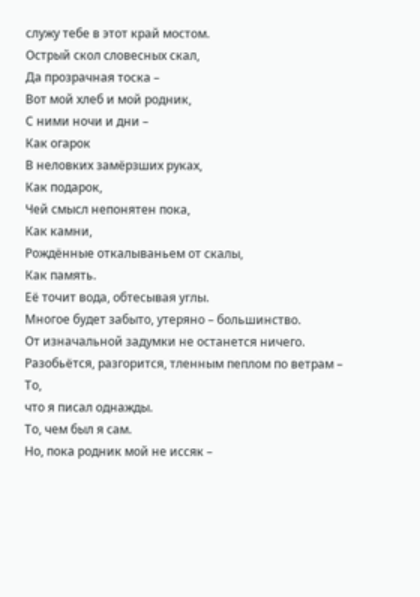служу тебе в этот край мостом.
Острый скол словесных скал,
Да прозрачная тоска –
Вот мой хлеб и мой родник,
С ними ночи и дни –
Как огарок
В неловких замёрзших руках,
Как подарок,
Чей смысл непонятен пока,
Как камни,
Рождённые откалываньем от скалы,
Как память.
Её точит вода, обтесывая углы.
Многое будет забыто, утеряно – большинство.
От изначальной задумки не останется ничего.
Разобьётся, разгорится, тленным пеплом по ветрам –
То,
что я писал однажды.
То, чем был я сам.
Но, пока родник мой не иссяк –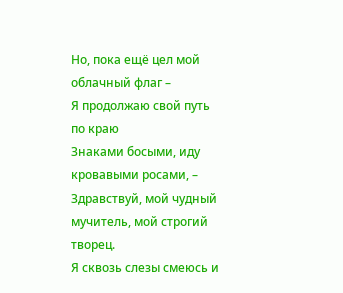Но, пока ещё цел мой облачный флаг –
Я продолжаю свой путь по краю
Знаками босыми, иду кровавыми росами, –
Здравствуй, мой чудный мучитель, мой строгий творец.
Я сквозь слезы смеюсь и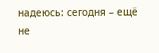надеюсь: сегодня – ещё не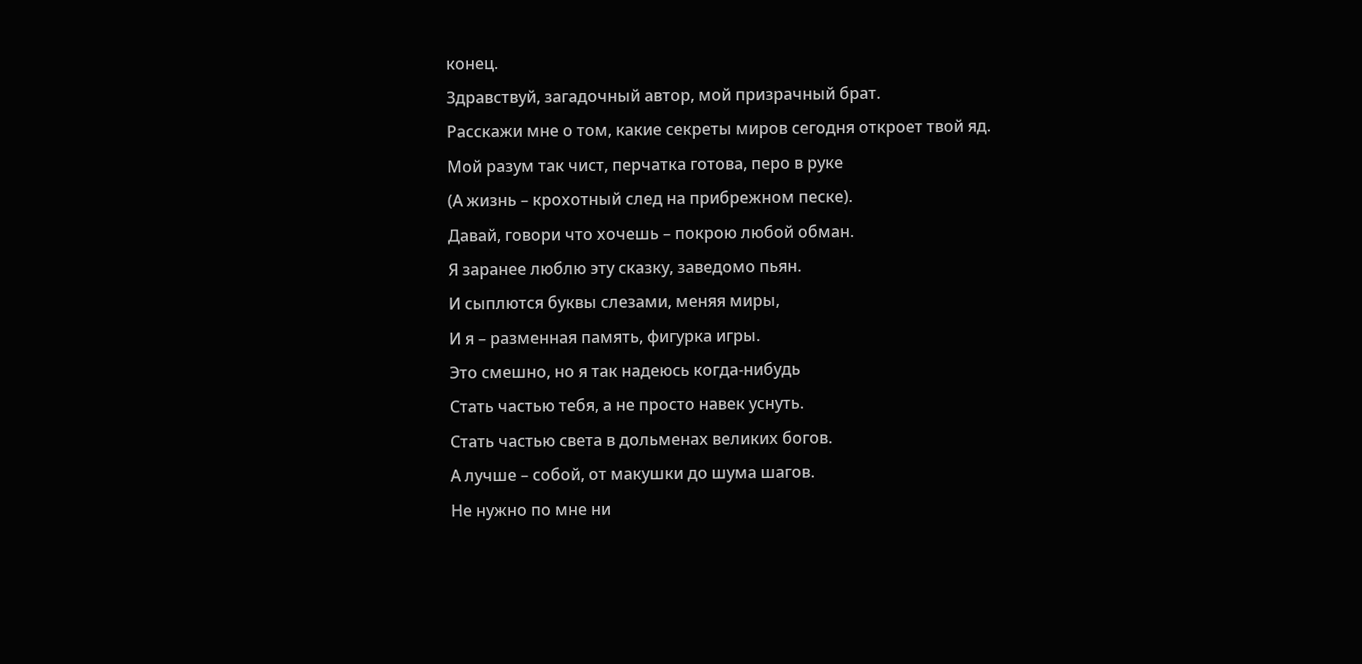конец.
Здравствуй, загадочный автор, мой призрачный брат.
Расскажи мне о том, какие секреты миров сегодня откроет твой яд.
Мой разум так чист, перчатка готова, перо в руке
(А жизнь – крохотный след на прибрежном песке).
Давай, говори что хочешь – покрою любой обман.
Я заранее люблю эту сказку, заведомо пьян.
И сыплются буквы слезами, меняя миры,
И я – разменная память, фигурка игры.
Это смешно, но я так надеюсь когда-нибудь
Стать частью тебя, а не просто навек уснуть.
Стать частью света в дольменах великих богов.
А лучше – собой, от макушки до шума шагов.
Не нужно по мне ни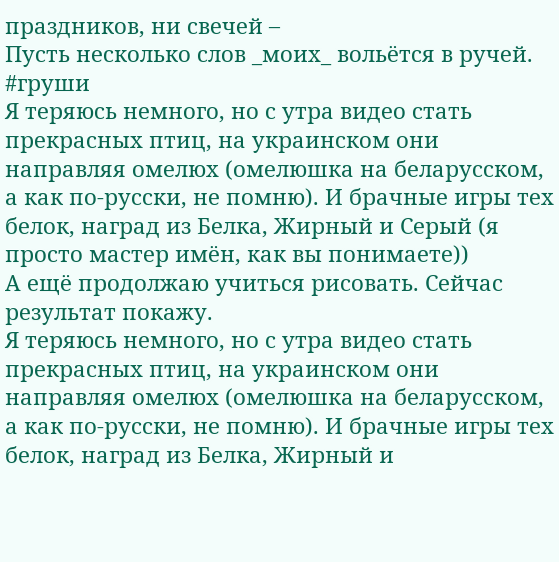праздников, ни свечей –
Пусть несколько слов _моих_ вольётся в ручей.
#груши
Я теряюсь немного, но с утра видео стать прекрасных птиц, на украинском они направляя омелюх (омелюшка на беларусском, а как по-русски, не помню). И брачные игры тех белок, наград из Белка, Жирный и Серый (я просто мастер имён, как вы понимаете))
А ещё продолжаю учиться рисовать. Сейчас результат покажу.
Я теряюсь немного, но с утра видео стать прекрасных птиц, на украинском они направляя омелюх (омелюшка на беларусском, а как по-русски, не помню). И брачные игры тех белок, наград из Белка, Жирный и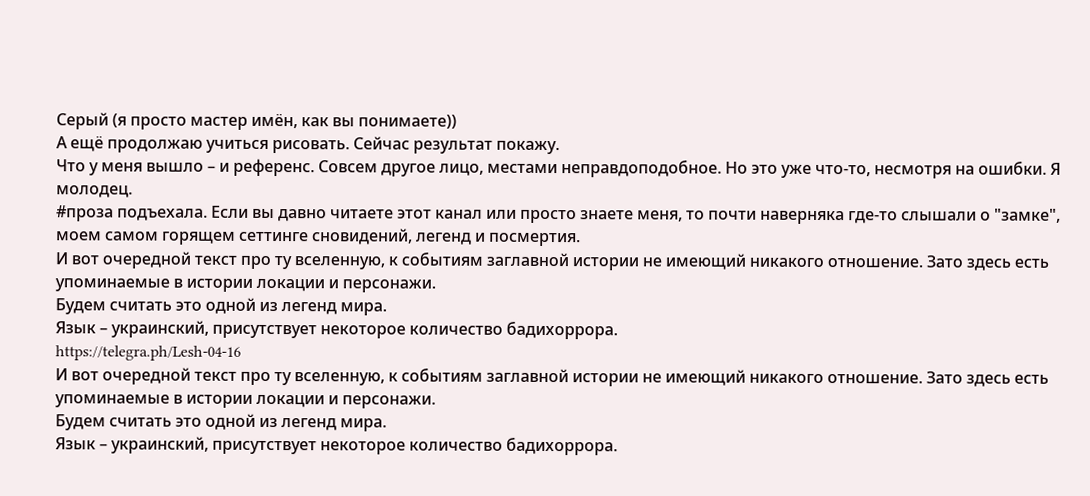Серый (я просто мастер имён, как вы понимаете))
А ещё продолжаю учиться рисовать. Сейчас результат покажу.
Что у меня вышло – и референс. Совсем другое лицо, местами неправдоподобное. Но это уже что-то, несмотря на ошибки. Я молодец.
#проза подъехала. Если вы давно читаете этот канал или просто знаете меня, то почти наверняка где-то слышали о "замке", моем самом горящем сеттинге сновидений, легенд и посмертия.
И вот очередной текст про ту вселенную, к событиям заглавной истории не имеющий никакого отношение. Зато здесь есть упоминаемые в истории локации и персонажи.
Будем считать это одной из легенд мира.
Язык – украинский, присутствует некоторое количество бадихоррора.
https://telegra.ph/Lesh-04-16
И вот очередной текст про ту вселенную, к событиям заглавной истории не имеющий никакого отношение. Зато здесь есть упоминаемые в истории локации и персонажи.
Будем считать это одной из легенд мира.
Язык – украинский, присутствует некоторое количество бадихоррора.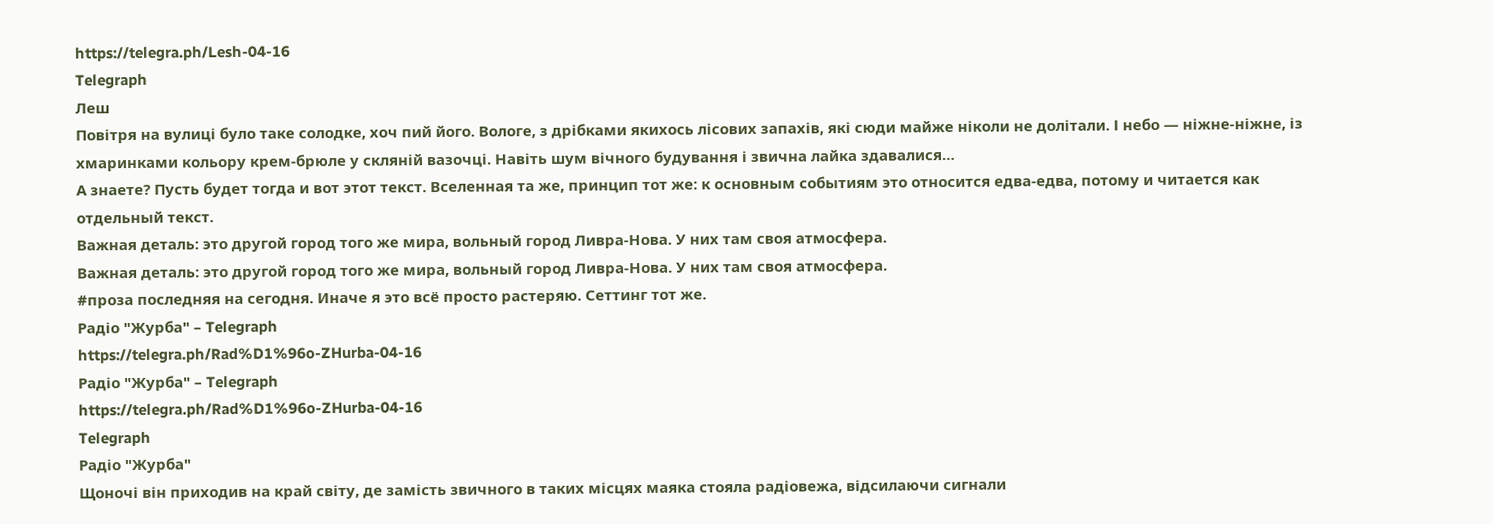https://telegra.ph/Lesh-04-16
Telegraph
Леш
Повітря на вулиці було таке солодке, хоч пий його. Вологе, з дрібками якихось лісових запахів, які сюди майже ніколи не долітали. І небо — ніжне-ніжне, із хмаринками кольору крем-брюле у скляній вазочці. Навіть шум вічного будування і звична лайка здавалися…
А знаете? Пусть будет тогда и вот этот текст. Вселенная та же, принцип тот же: к основным событиям это относится едва-едва, потому и читается как отдельный текст.
Важная деталь: это другой город того же мира, вольный город Ливра-Нова. У них там своя атмосфера.
Важная деталь: это другой город того же мира, вольный город Ливра-Нова. У них там своя атмосфера.
#проза последняя на сегодня. Иначе я это всё просто растеряю. Сеттинг тот же.
Радіо "Журба" – Telegraph
https://telegra.ph/Rad%D1%96o-ZHurba-04-16
Радіо "Журба" – Telegraph
https://telegra.ph/Rad%D1%96o-ZHurba-04-16
Telegraph
Радіо "Журба"
Щоночі він приходив на край світу, де замість звичного в таких місцях маяка стояла радіовежа, відсилаючи сигнали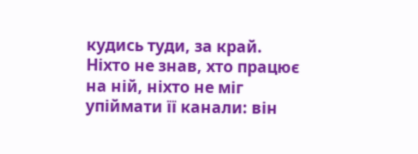кудись туди, за край. Ніхто не знав, хто працює на ній, ніхто не міг упіймати її канали: він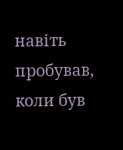навіть пробував, коли був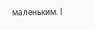маленьким. І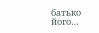батько його…